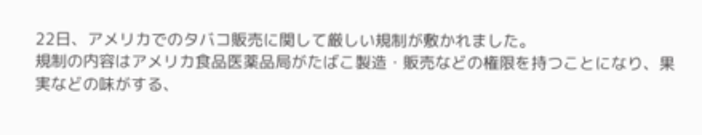22日、アメリカでのタバコ販売に関して厳しい規制が敷かれました。
規制の内容はアメリカ食品医薬品局がたばこ製造・販売などの権限を持つことになり、果実などの味がする、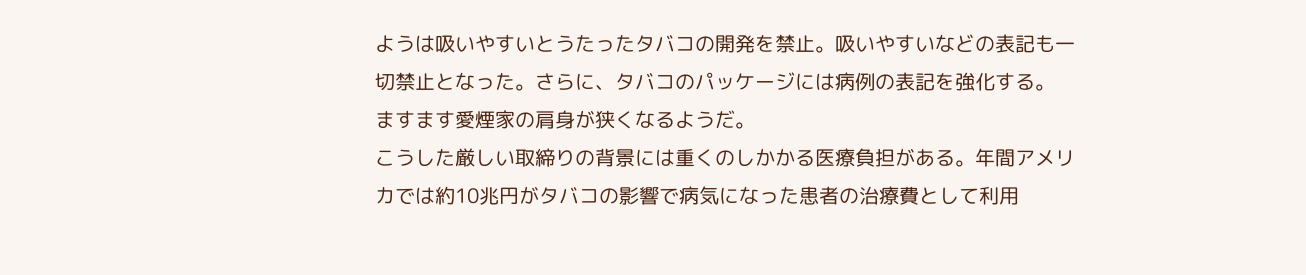ようは吸いやすいとうたったタバコの開発を禁止。吸いやすいなどの表記も一切禁止となった。さらに、タバコのパッケージには病例の表記を強化する。
ますます愛煙家の肩身が狭くなるようだ。
こうした厳しい取締りの背景には重くのしかかる医療負担がある。年間アメリカでは約10兆円がタバコの影響で病気になった患者の治療費として利用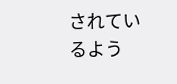されているよう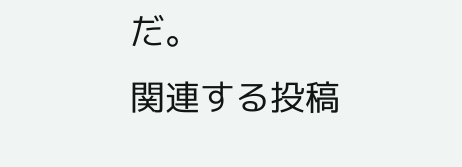だ。
関連する投稿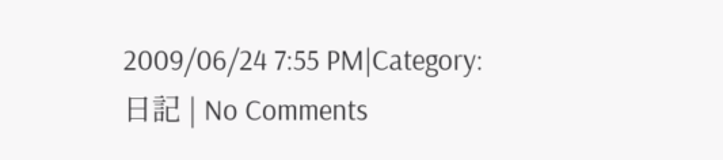2009/06/24 7:55 PM|Category: 日記 | No Comments